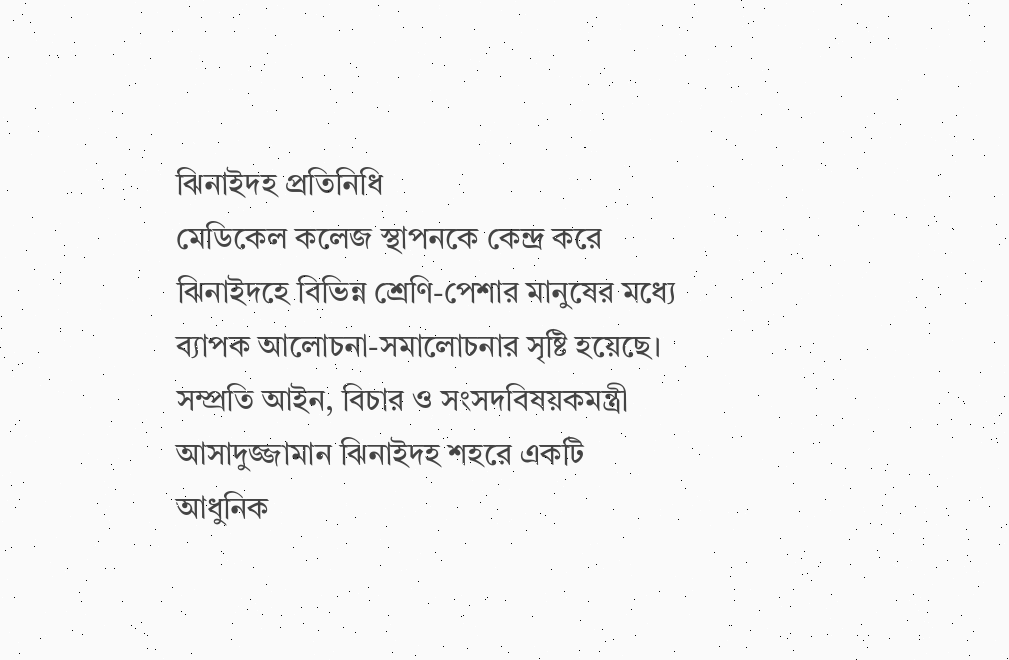ঝিনাইদহ প্রতিনিধি
মেডিকেল কলেজ স্থাপনকে কেন্দ্র করে ঝিনাইদহে বিভিন্ন শ্রেণি-পেশার মানুষের মধ্যে ব্যাপক আলোচনা-সমালোচনার সৃষ্টি হয়েছে।
সম্প্রতি আইন, বিচার ও সংসদবিষয়কমন্ত্রী আসাদুজ্জামান ঝিনাইদহ শহরে একটি আধুনিক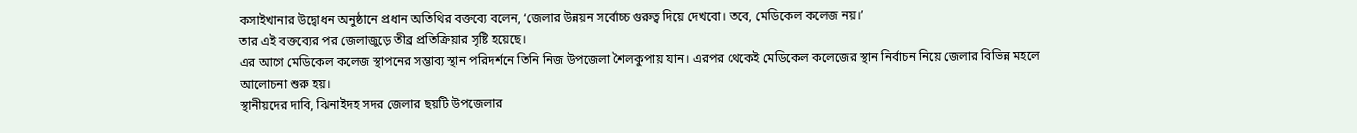কসাইখানার উদ্বোধন অনুষ্ঠানে প্রধান অতিথির বক্তব্যে বলেন, ‘জেলার উন্নয়ন সর্বোচ্চ গুরুত্ব দিয়ে দেখবো। তবে, মেডিকেল কলেজ নয়।’
তার এই বক্তব্যের পর জেলাজুড়ে তীব্র প্রতিক্রিয়ার সৃষ্টি হয়েছে।
এর আগে মেডিকেল কলেজ স্থাপনের সম্ভাব্য স্থান পরিদর্শনে তিনি নিজ উপজেলা শৈলকুপায় যান। এরপর থেকেই মেডিকেল কলেজের স্থান নির্বাচন নিয়ে জেলার বিভিন্ন মহলে আলোচনা শুরু হয়।
স্থানীয়দের দাবি, ঝিনাইদহ সদর জেলার ছয়টি উপজেলার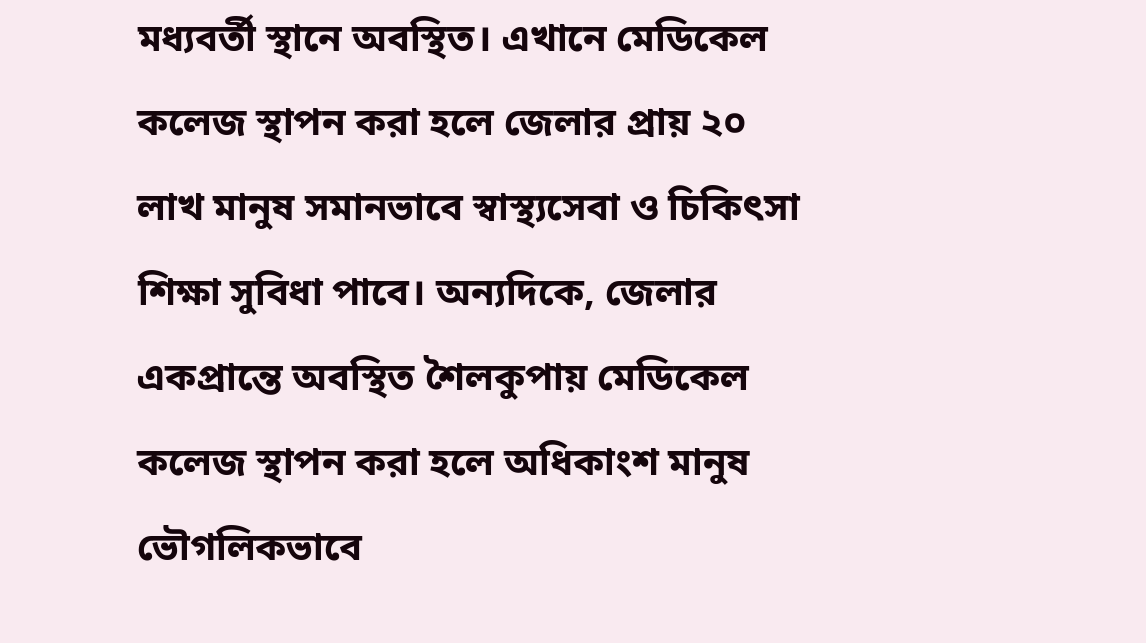মধ্যবর্তী স্থানে অবস্থিত। এখানে মেডিকেল কলেজ স্থাপন করা হলে জেলার প্রায় ২০ লাখ মানুষ সমানভাবে স্বাস্থ্যসেবা ও চিকিৎসা শিক্ষা সুবিধা পাবে। অন্যদিকে, জেলার একপ্রান্তে অবস্থিত শৈলকুপায় মেডিকেল কলেজ স্থাপন করা হলে অধিকাংশ মানুষ ভৌগলিকভাবে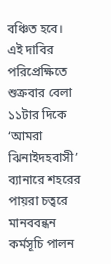বঞ্চিত হবে।
এই দাবির পরিপ্রেক্ষিতে শুক্রবার বেলা ১১টার দিকে ‘আমরা ঝিনাইদহবাসী’ ব্যানারে শহরের পায়রা চত্বরে মানববন্ধন কর্মসূচি পালন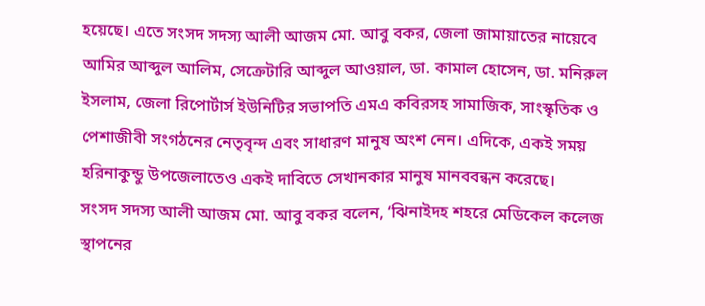হয়েছে। এতে সংসদ সদস্য আলী আজম মো. আবু বকর, জেলা জামায়াতের নায়েবে আমির আব্দুল আলিম, সেক্রেটারি আব্দুল আওয়াল, ডা. কামাল হোসেন, ডা. মনিরুল ইসলাম, জেলা রিপোর্টার্স ইউনিটির সভাপতি এমএ কবিরসহ সামাজিক, সাংস্কৃতিক ও পেশাজীবী সংগঠনের নেতৃবৃন্দ এবং সাধারণ মানুষ অংশ নেন। এদিকে, একই সময় হরিনাকুন্ডু উপজেলাতেও একই দাবিতে সেখানকার মানুষ মানববন্ধন করেছে।
সংসদ সদস্য আলী আজম মো. আবু বকর বলেন, ‘ঝিনাইদহ শহরে মেডিকেল কলেজ স্থাপনের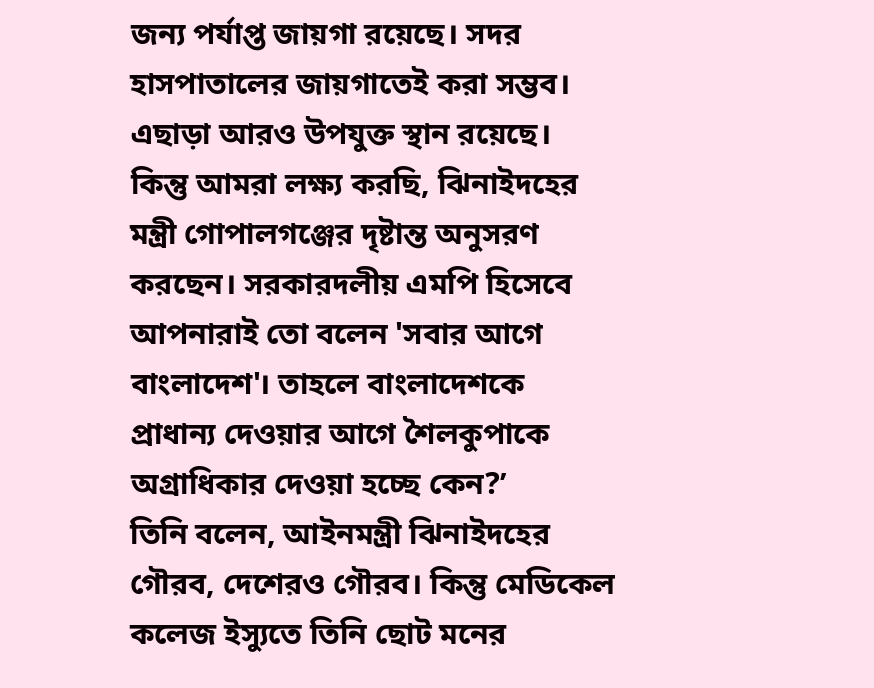জন্য পর্যাপ্ত জায়গা রয়েছে। সদর হাসপাতালের জায়গাতেই করা সম্ভব। এছাড়া আরও উপযুক্ত স্থান রয়েছে। কিন্তু আমরা লক্ষ্য করছি, ঝিনাইদহের মন্ত্রী গোপালগঞ্জের দৃষ্টান্ত অনুসরণ করছেন। সরকারদলীয় এমপি হিসেবে আপনারাই তো বলেন 'সবার আগে বাংলাদেশ'। তাহলে বাংলাদেশকে প্রাধান্য দেওয়ার আগে শৈলকুপাকে অগ্রাধিকার দেওয়া হচ্ছে কেন?’
তিনি বলেন, আইনমন্ত্রী ঝিনাইদহের গৌরব, দেশেরও গৌরব। কিন্তু মেডিকেল কলেজ ইস্যুতে তিনি ছোট মনের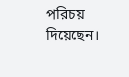পরিচয় দিয়েছেন।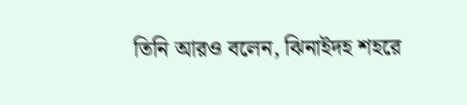তিনি আরও বলেন, ঝিনাইদহ শহরে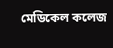মেডিকেল কলেজ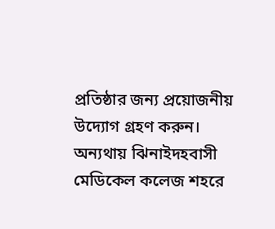প্রতিষ্ঠার জন্য প্রয়োজনীয় উদ্যোগ গ্রহণ করুন। অন্যথায় ঝিনাইদহবাসী মেডিকেল কলেজ শহরে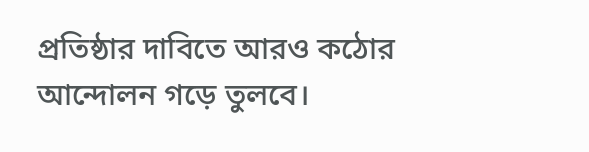প্রতিষ্ঠার দাবিতে আরও কঠোর আন্দোলন গড়ে তুলবে।